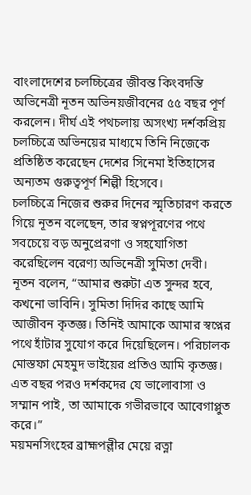বাংলাদেশের চলচ্চিত্রের জীবন্ত কিংবদন্তি অভিনেত্রী নূতন অভিনয়জীবনের ৫৫ বছর পূর্ণ করলেন। দীর্ঘ এই পথচলায় অসংখ্য দর্শকপ্রিয় চলচ্চিত্রে অভিনয়ের মাধ্যমে তিনি নিজেকে প্রতিষ্ঠিত করেছেন দেশের সিনেমা ইতিহাসের অন্যতম গুরুত্বপূর্ণ শিল্পী হিসেবে।
চলচ্চিত্রে নিজের শুরুর দিনের স্মৃতিচারণ করতে গিয়ে নূতন বলেছেন, তার স্বপ্নপূরণের পথে সবচেয়ে বড় অনুপ্রেরণা ও সহযোগিতা করেছিলেন বরেণ্য অভিনেত্রী সুমিতা দেবী।
নূতন বলেন, “আমার শুরুটা এত সুন্দর হবে, কখনো ভাবিনি। সুমিতা দিদির কাছে আমি আজীবন কৃতজ্ঞ। তিনিই আমাকে আমার স্বপ্নের পথে হাঁটার সুযোগ করে দিয়েছিলেন। পরিচালক মোস্তফা মেহমুদ ভাইয়ের প্রতিও আমি কৃতজ্ঞ। এত বছর পরও দর্শকদের যে ভালোবাসা ও সম্মান পাই, তা আমাকে গভীরভাবে আবেগাপ্লুত করে।”
ময়মনসিংহের ব্রাহ্মপল্লীর মেয়ে রত্না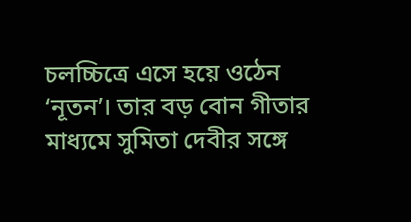চলচ্চিত্রে এসে হয়ে ওঠেন ‘নূতন’। তার বড় বোন গীতার মাধ্যমে সুমিতা দেবীর সঙ্গে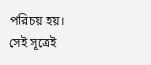পরিচয় হয়। সেই সূত্রেই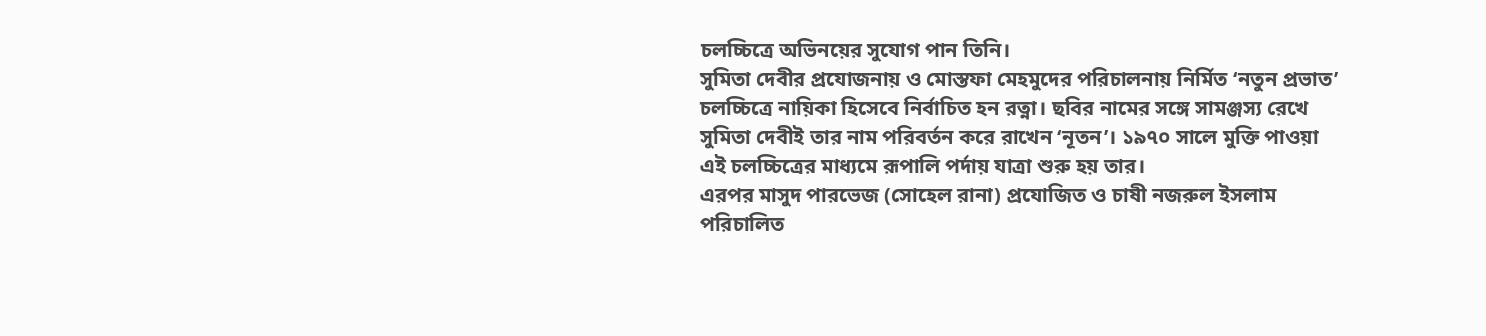চলচ্চিত্রে অভিনয়ের সুযোগ পান তিনি।
সুমিতা দেবীর প্রযোজনায় ও মোস্তফা মেহমুদের পরিচালনায় নির্মিত ‘নতুন প্রভাত’ চলচ্চিত্রে নায়িকা হিসেবে নির্বাচিত হন রত্না। ছবির নামের সঙ্গে সামঞ্জস্য রেখে সুমিতা দেবীই তার নাম পরিবর্তন করে রাখেন ‘নূতন’। ১৯৭০ সালে মুক্তি পাওয়া এই চলচ্চিত্রের মাধ্যমে রূপালি পর্দায় যাত্রা শুরু হয় তার।
এরপর মাসুদ পারভেজ (সোহেল রানা) প্রযোজিত ও চাষী নজরুল ইসলাম পরিচালিত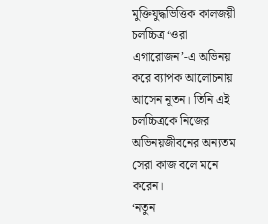মুক্তিযুদ্ধভিত্তিক কালজয়ী চলচ্চিত্র ‘ওরা এগারোজন’-এ অভিনয় করে ব্যাপক আলোচনায় আসেন নূতন। তিনি এই চলচ্চিত্রকে নিজের অভিনয়জীবনের অন্যতম সেরা কাজ বলে মনে করেন।
‘নতুন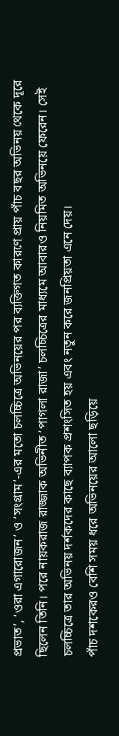প্রভাত’, ‘ওরা এগারোজন’ ও ‘সংগ্রাম’-এর মতো চলচ্চিত্রে অভিনয়ের পর ব্যক্তিগত কারণে প্রায় পাঁচ বছর অভিনয় থেকে দূরে ছিলেন তিনি। পরে নায়করাজ রাজ্জাক অভিনীত ‘পাগলা রাজা’ চলচ্চিত্রের মাধ্যমে আবারও নিয়মিত অভিনয়ে ফেরেন। সেই চলচ্চিত্রে তার অভিনয় দর্শকদের কাছে ব্যাপক প্রশংসিত হয় এবং নতুন করে জনপ্রিয়তা এনে দেয়।
পাঁচ দশকেরও বেশি সময় ধরে অভিনয়ের আলো ছড়িয়ে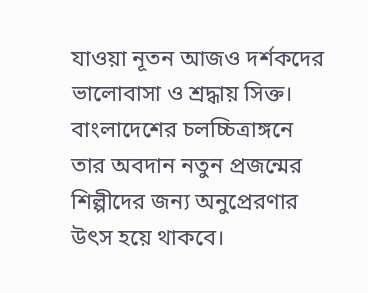যাওয়া নূতন আজও দর্শকদের ভালোবাসা ও শ্রদ্ধায় সিক্ত। বাংলাদেশের চলচ্চিত্রাঙ্গনে তার অবদান নতুন প্রজন্মের শিল্পীদের জন্য অনুপ্রেরণার উৎস হয়ে থাকবে।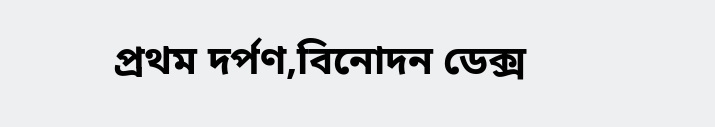প্রথম দর্পণ,বিনোদন ডেক্স